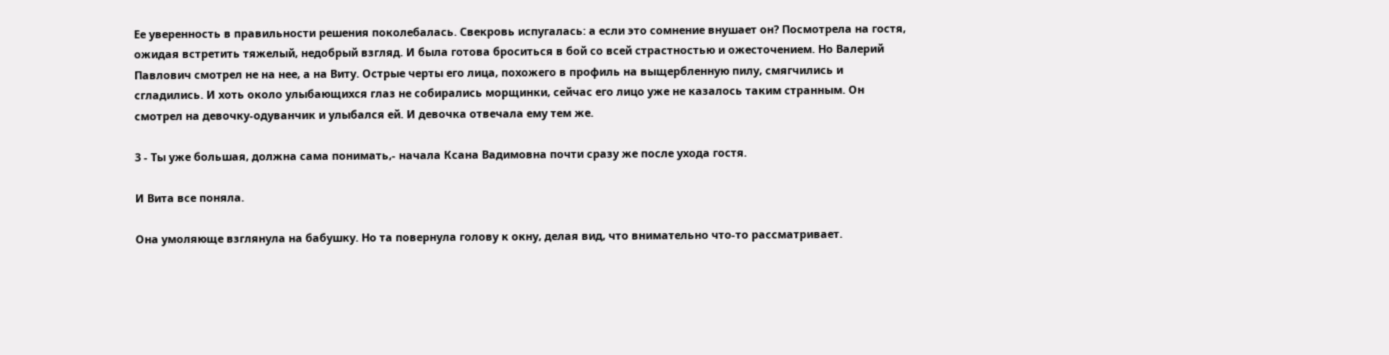Ее уверенность в правильности решения поколебалась. Свекровь испугалась: а если это сомнение внушает он? Посмотрела на гостя, ожидая встретить тяжелый, недобрый взгляд. И была готова броситься в бой со всей страстностью и ожесточением. Но Валерий Павлович смотрел не на нее, а на Виту. Острые черты его лица, похожего в профиль на выщербленную пилу, смягчились и сгладились. И хоть около улыбающихся глаз не собирались морщинки, сейчас его лицо уже не казалось таким странным. Он смотрел на девочку-одуванчик и улыбался ей. И девочка отвечала ему тем же.

3 - Ты уже большая, должна сама понимать,- начала Ксана Вадимовна почти сразу же после ухода гостя.

И Вита все поняла.

Она умоляюще взглянула на бабушку. Но та повернула голову к окну, делая вид, что внимательно что-то рассматривает.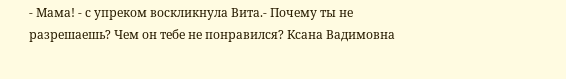- Мама! - с упреком воскликнула Вита.- Почему ты не разрешаешь? Чем он тебе не понравился? Ксана Вадимовна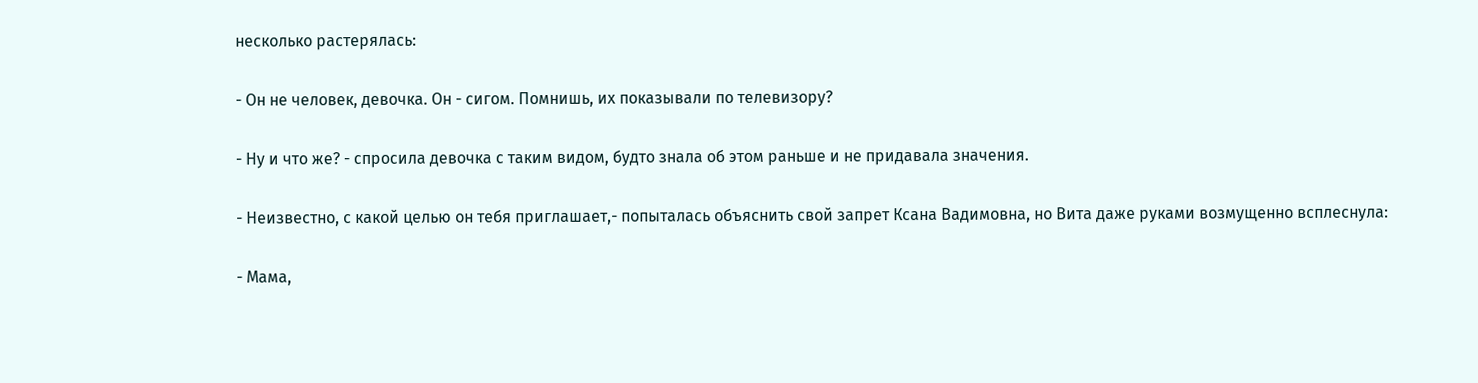несколько растерялась:

- Он не человек, девочка. Он - сигом. Помнишь, их показывали по телевизору?

- Ну и что же? - спросила девочка с таким видом, будто знала об этом раньше и не придавала значения.

- Неизвестно, с какой целью он тебя приглашает,- попыталась объяснить свой запрет Ксана Вадимовна, но Вита даже руками возмущенно всплеснула:

- Мама,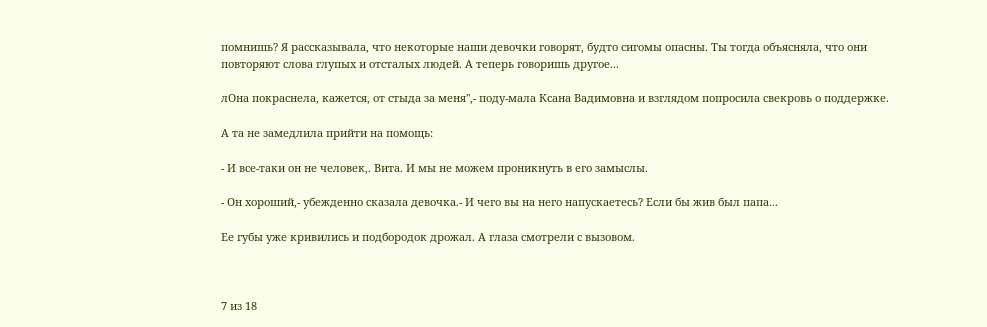помнишь? Я рассказывала, что некоторые наши девочки говорят, будто сигомы опасны. Ты тогда объясняла, что они повторяют слова глупых и отсталых людей. А теперь говоришь другое...

лОна покраснела, кажется, от стыда за меня",- поду-мала Ксана Вадимовна и взглядом попросила свекровь о поддержке.

А та не замедлила прийти на помощь:

- И все-таки он не человек,. Вита. И мы не можем проникнуть в его замыслы.

- Он хороший,- убежденно сказала девочка.- И чего вы на него напускаетесь? Если бы жив был папа...

Ее губы уже кривились и подбородок дрожал. А глаза смотрели с вызовом.



7 из 18